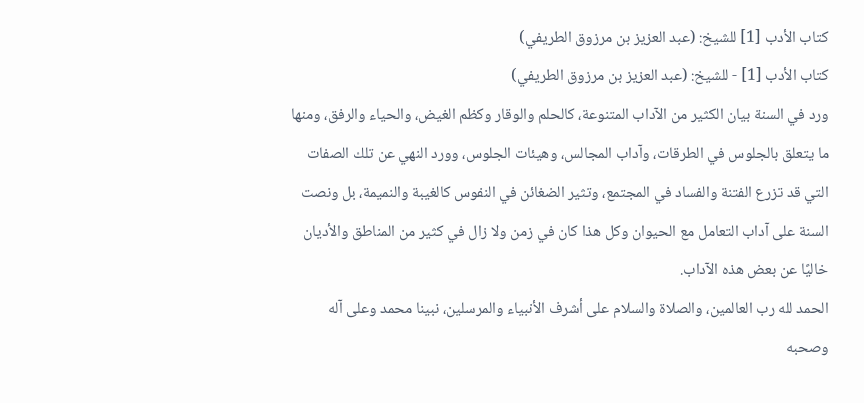كتاب الأدب [1] للشيخ: (عبد العزيز بن مرزوق الطريفي)
كتاب الأدب [1] - للشيخ: (عبد العزيز بن مرزوق الطريفي)
ورد في السنة بيان الكثير من الآداب المتنوعة، كالحلم والوقار وكظم الغيض، والحياء والرفق، ومنها ما يتعلق بالجلوس في الطرقات، وآداب المجالس، وهيئات الجلوس، وورد النهي عن تلك الصفات التي قد تزرع الفتنة والفساد في المجتمع، وتثير الضغائن في النفوس كالغيبة والنميمة، بل ونصت السنة على آداب التعامل مع الحيوان وكل هذا كان في زمن ولا زال في كثير من المناطق والأديان خاليًا عن بعض هذه الآداب.
الحمد لله رب العالمين، والصلاة والسلام على أشرف الأنبياء والمرسلين، نبينا محمد وعلى آله وصحبه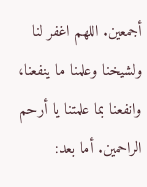أجمعين. اللهم اغفر لنا ولشيخنا وعلمنا ما ينفعنا، وانفعنا بما علمتنا يا أرحم الراحمين. أما بعد: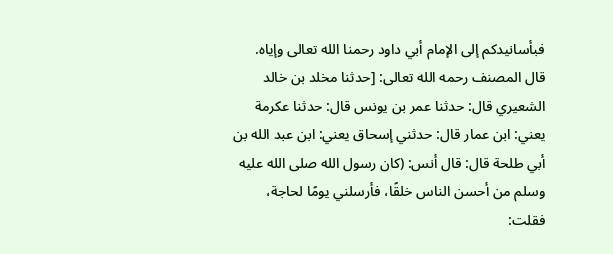فبأسانيدكم إلى الإمام أبي داود رحمنا الله تعالى وإياه. قال المصنف رحمه الله تعالى: [حدثنا مخلد بن خالد الشعيري قال: حدثنا عمر بن يونس قال: حدثنا عكرمة يعني: ابن عمار قال: حدثني إسحاق يعني: ابن عبد الله بن أبي طلحة قال: قال أنس: (كان رسول الله صلى الله عليه وسلم من أحسن الناس خلقًا، فأرسلني يومًا لحاجة، فقلت: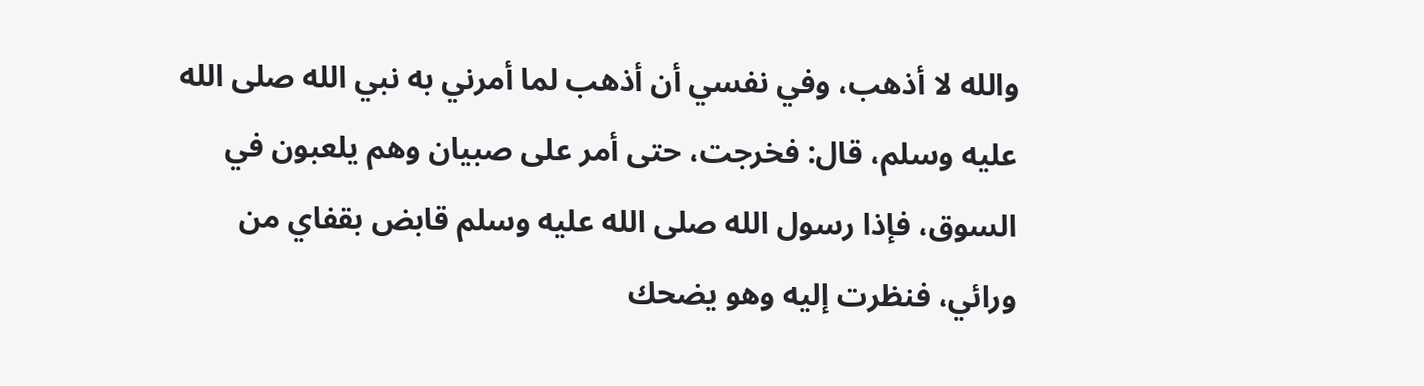والله لا أذهب، وفي نفسي أن أذهب لما أمرني به نبي الله صلى الله عليه وسلم، قال: فخرجت، حتى أمر على صبيان وهم يلعبون في السوق، فإذا رسول الله صلى الله عليه وسلم قابض بقفاي من ورائي، فنظرت إليه وهو يضحك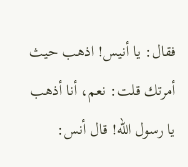فقال: يا أنيس! اذهب حيث أمرتك قلت: نعم، أنا أذهب يا رسول الله! قال أنس: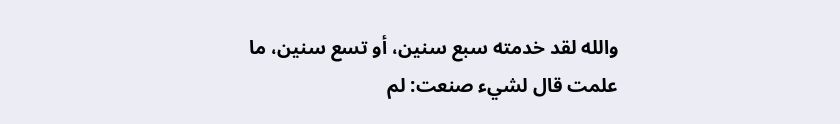والله لقد خدمته سبع سنين، أو تسع سنين، ما علمت قال لشيء صنعت: لم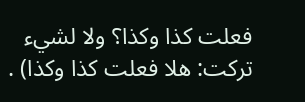فعلت كذا وكذا؟ ولا لشيء تركت: هلا فعلت كذا وكذا) .